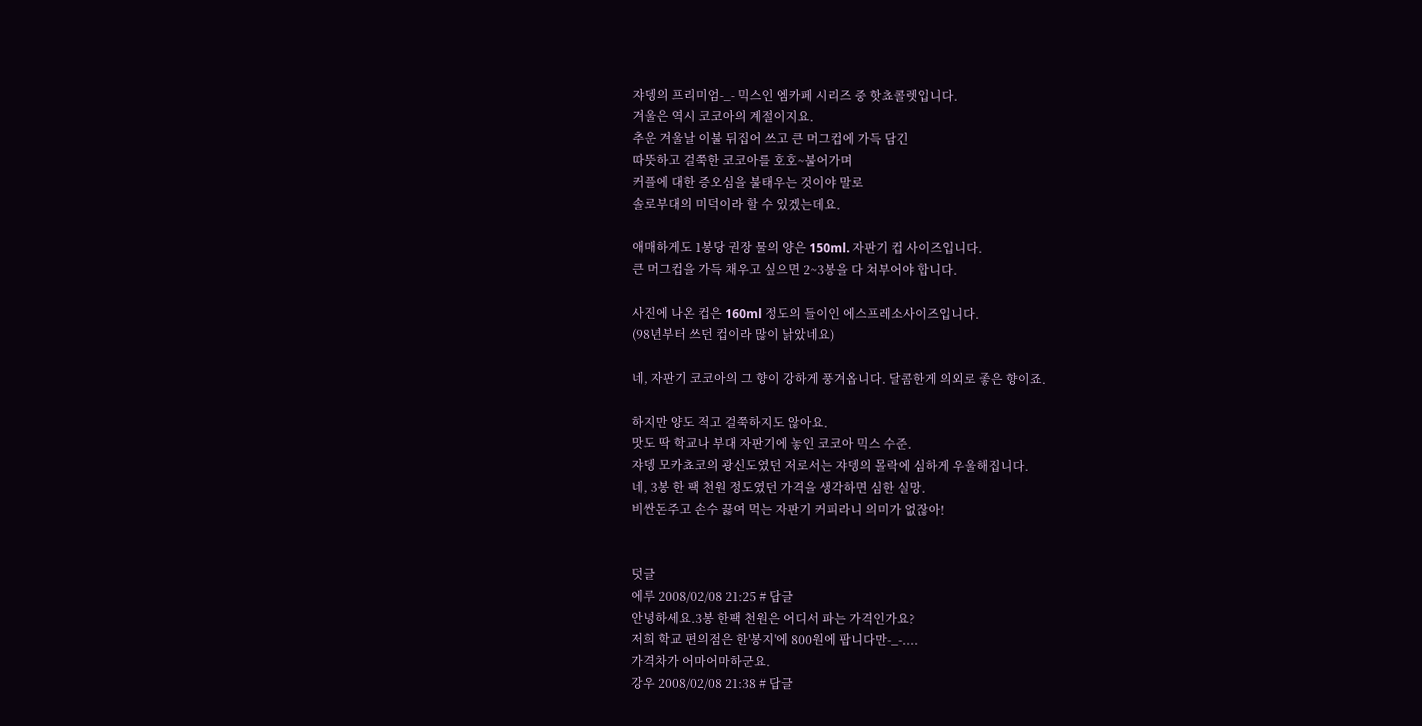쟈뎅의 프리미엄-_- 믹스인 엠카페 시리즈 중 핫쵸콜렛입니다.
겨울은 역시 코코아의 계절이지요.
추운 겨울날 이불 뒤집어 쓰고 큰 머그컵에 가득 담긴
따뜻하고 걸쭉한 코코아를 호호~불어가며
커플에 대한 증오심을 불태우는 것이야 말로
솔로부대의 미덕이라 할 수 있겠는데요.

애매하게도 1봉당 권장 물의 양은 150ml. 자판기 컵 사이즈입니다.
큰 머그컵을 가득 채우고 싶으면 2~3봉을 다 쳐부어야 합니다.

사진에 나온 컵은 160ml 정도의 들이인 에스프레소사이즈입니다.
(98년부터 쓰던 컵이라 많이 낡았네요)

네, 자판기 코코아의 그 향이 강하게 풍겨옵니다. 달콤한게 의외로 좋은 향이죠.

하지만 양도 적고 걸쭉하지도 않아요.
맛도 딱 학교나 부대 자판기에 놓인 코코아 믹스 수준.
쟈뎅 모카쵸코의 광신도였던 저로서는 쟈뎅의 몰락에 심하게 우울해집니다.
네, 3봉 한 팩 천원 정도였던 가격을 생각하면 심한 실망.
비싼돈주고 손수 끓여 먹는 자판기 커피라니 의미가 없잖아!


덧글
에루 2008/02/08 21:25 # 답글
안녕하세요.3봉 한팩 천원은 어디서 파는 가격인가요?
저희 학교 편의점은 한'봉지'에 800원에 팝니다만-_-....
가격차가 어마어마하군요.
강우 2008/02/08 21:38 # 답글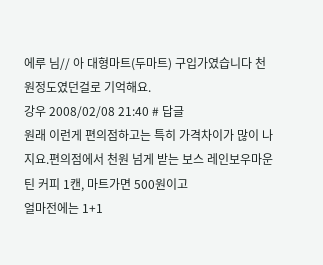에루 님// 아 대형마트(두마트) 구입가였습니다 천원정도였던걸로 기억해요.
강우 2008/02/08 21:40 # 답글
원래 이런게 편의점하고는 특히 가격차이가 많이 나지요.편의점에서 천원 넘게 받는 보스 레인보우마운틴 커피 1캔, 마트가면 500원이고
얼마전에는 1+1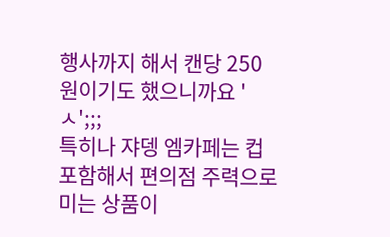행사까지 해서 캔당 250원이기도 했으니까요 'ㅅ';;;
특히나 쟈뎅 엠카페는 컵 포함해서 편의점 주력으로 미는 상품이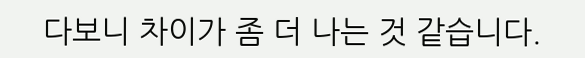다보니 차이가 좀 더 나는 것 같습니다.